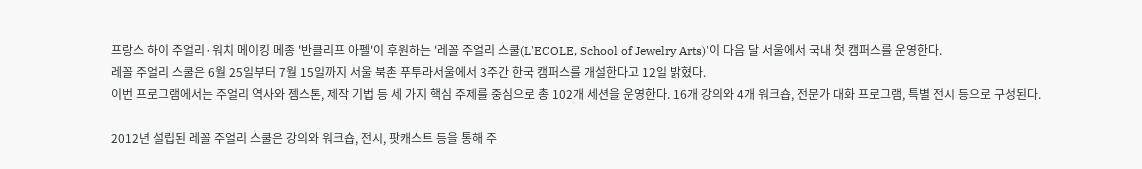프랑스 하이 주얼리·워치 메이킹 메종 '반클리프 아펠'이 후원하는 '레꼴 주얼리 스쿨(L'ECOLE, School of Jewelry Arts)'이 다음 달 서울에서 국내 첫 캠퍼스를 운영한다.
레꼴 주얼리 스쿨은 6월 25일부터 7월 15일까지 서울 북촌 푸투라서울에서 3주간 한국 캠퍼스를 개설한다고 12일 밝혔다.
이번 프로그램에서는 주얼리 역사와 젬스톤, 제작 기법 등 세 가지 핵심 주제를 중심으로 총 102개 세션을 운영한다. 16개 강의와 4개 워크숍, 전문가 대화 프로그램, 특별 전시 등으로 구성된다.

2012년 설립된 레꼴 주얼리 스쿨은 강의와 워크숍, 전시, 팟캐스트 등을 통해 주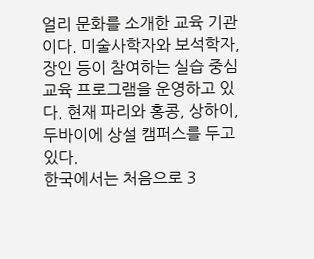얼리 문화를 소개한 교육 기관이다. 미술사학자와 보석학자, 장인 등이 참여하는 실습 중심 교육 프로그램을 운영하고 있다. 현재 파리와 홍콩, 상하이, 두바이에 상설 캠퍼스를 두고 있다.
한국에서는 처음으로 3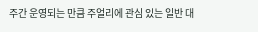주간 운영되는 만큼 주얼리에 관심 있는 일반 대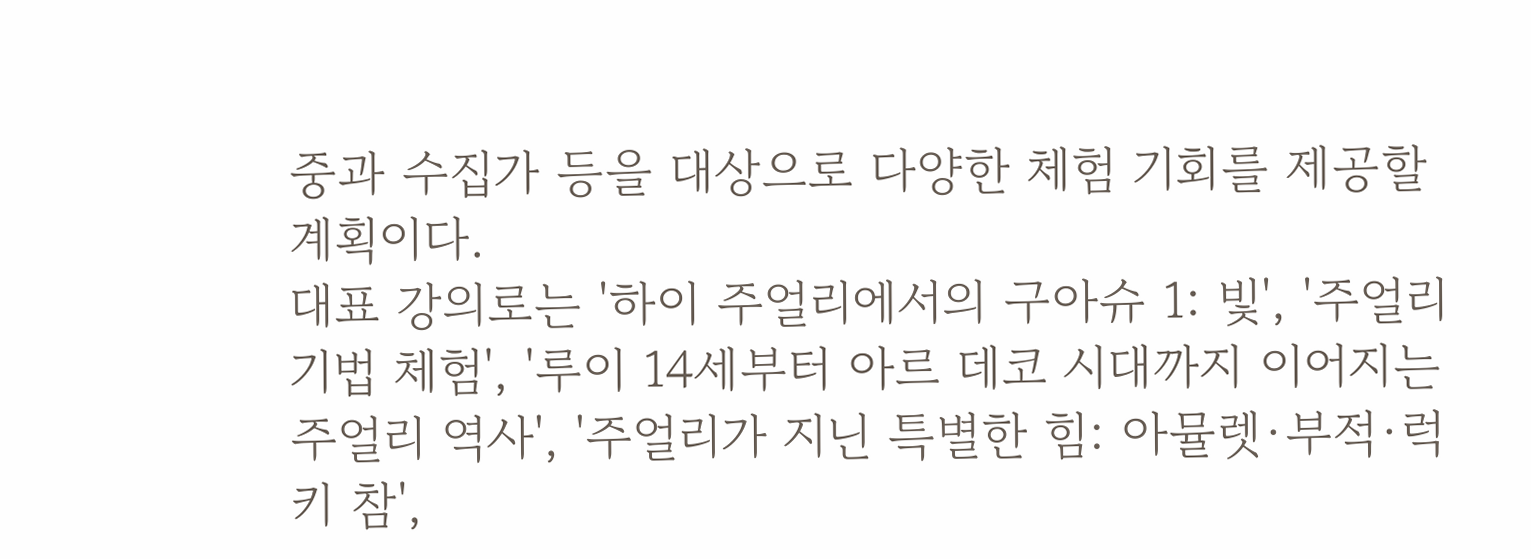중과 수집가 등을 대상으로 다양한 체험 기회를 제공할 계획이다.
대표 강의로는 '하이 주얼리에서의 구아슈 1: 빛', '주얼리 기법 체험', '루이 14세부터 아르 데코 시대까지 이어지는 주얼리 역사', '주얼리가 지닌 특별한 힘: 아뮬렛·부적·럭키 참',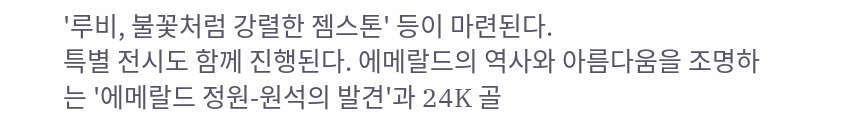'루비, 불꽃처럼 강렬한 젬스톤' 등이 마련된다.
특별 전시도 함께 진행된다. 에메랄드의 역사와 아름다움을 조명하는 '에메랄드 정원-원석의 발견'과 24K 골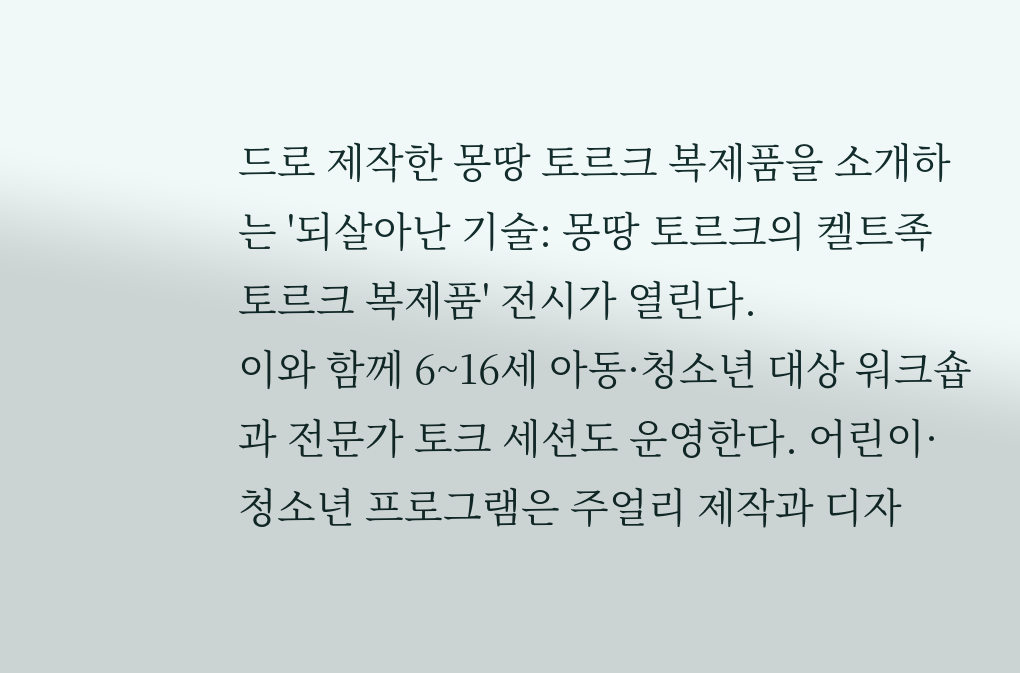드로 제작한 몽땅 토르크 복제품을 소개하는 '되살아난 기술: 몽땅 토르크의 켈트족 토르크 복제품' 전시가 열린다.
이와 함께 6~16세 아동·청소년 대상 워크숍과 전문가 토크 세션도 운영한다. 어린이·청소년 프로그램은 주얼리 제작과 디자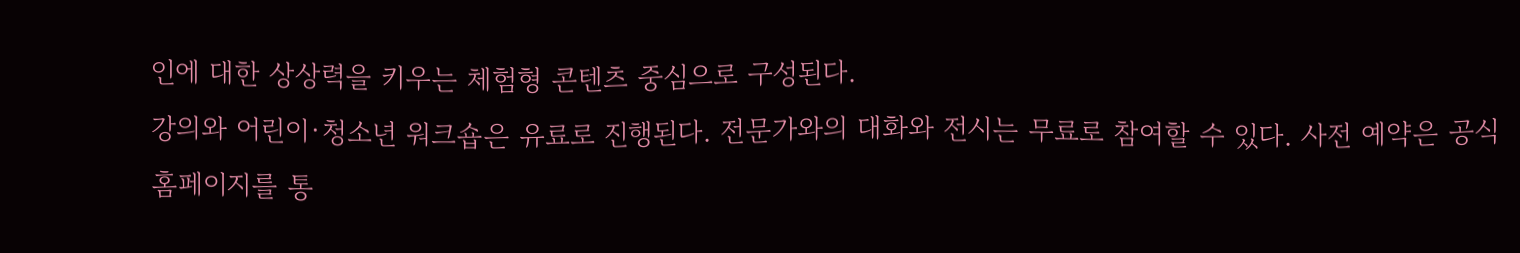인에 대한 상상력을 키우는 체험형 콘텐츠 중심으로 구성된다.
강의와 어린이·청소년 워크숍은 유료로 진행된다. 전문가와의 대화와 전시는 무료로 참여할 수 있다. 사전 예약은 공식 홈페이지를 통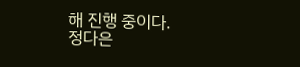해 진행 중이다.
정다은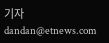기자 dandan@etnews.com